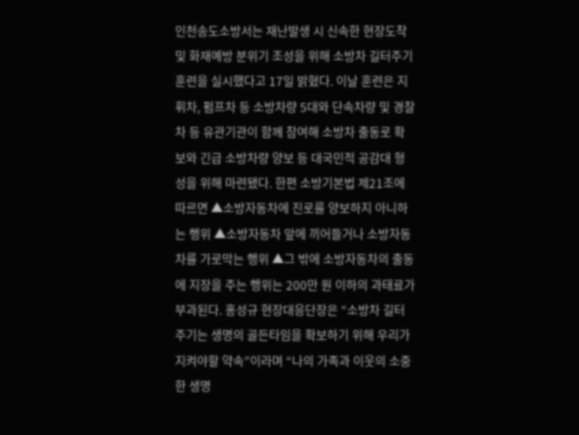인천송도소방서는 재난발생 시 신속한 현장도착 및 화재예방 분위기 조성을 위해 소방차 길터주기 훈련을 실시했다고 17일 밝혔다. 이날 훈련은 지휘차, 펌프차 등 소방차량 5대와 단속차량 및 경찰차 등 유관기관이 함께 참여해 소방차 출동로 확보와 긴급 소방차량 양보 등 대국민적 공감대 형성을 위해 마련됐다. 한편 소방기본법 제21조에 따르면 ▲소방자동차에 진로를 양보하지 아니하는 행위 ▲소방자동차 앞에 끼어들거나 소방자동차를 가로막는 행위 ▲그 밖에 소방자동차의 출동에 지장을 주는 행위는 200만 원 이하의 과태료가 부과된다. 홍성규 현장대응단장은 “소방차 길터주기는 생명의 골든타임을 확보하기 위해 우리가 지켜야할 약속”이라며 “나의 가족과 이웃의 소중한 생명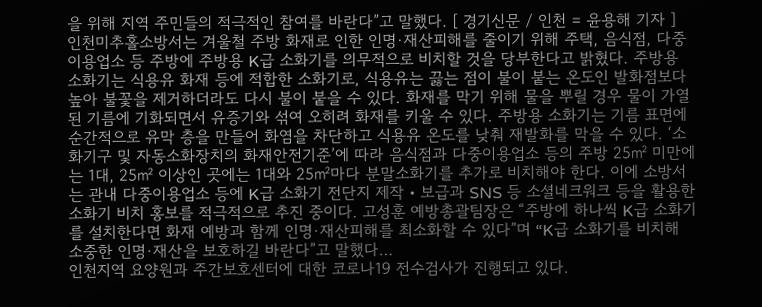을 위해 지역 주민들의 적극적인 참여를 바란다”고 말했다. [ 경기신문 / 인천 = 윤용해 기자 ]
인천미추홀소방서는 겨울철 주방 화재로 인한 인명·재산피해를 줄이기 위해 주택, 음식점, 다중이용업소 등 주방에 주방용 K급 소화기를 의무적으로 비치할 것을 당부한다고 밝혔다. 주방용 소화기는 식용유 화재 등에 적합한 소화기로, 식용유는 끓는 점이 불이 붙는 온도인 발화점보다 높아 불꽃을 제거하더라도 다시 불이 붙을 수 있다. 화재를 막기 위해 물을 뿌릴 경우 물이 가열된 기름에 기화되면서 유증기와 섞여 오히려 화재를 키울 수 있다. 주방용 소화기는 기름 표면에 순간적으로 유막 층을 만들어 화염을 차단하고 식용유 온도를 낮춰 재발화를 막을 수 있다. ‘소화기구 및 자동소화장치의 화재안전기준’에 따라 음식점과 다중이용업소 등의 주방 25㎡ 미만에는 1대, 25㎡ 이상인 곳에는 1대와 25㎡마다 분말소화기를 추가로 비치해야 한다. 이에 소방서는 관내 다중이용업소 등에 K급 소화기 전단지 제작‧보급과 SNS 등 소셜네크워크 등을 활용한 소화기 비치 홍보를 적극적으로 추진 중이다. 고성훈 예방총괄팀장은 “주방에 하나씩 K급 소화기를 설치한다면 화재 예방과 함께 인명·재산피해를 최소화할 수 있다”며 “K급 소화기를 비치해 소중한 인명·재산을 보호하길 바란다”고 말했다…
인천지역 요양원과 주간보호센터에 대한 코로나19 전수검사가 진행되고 있다.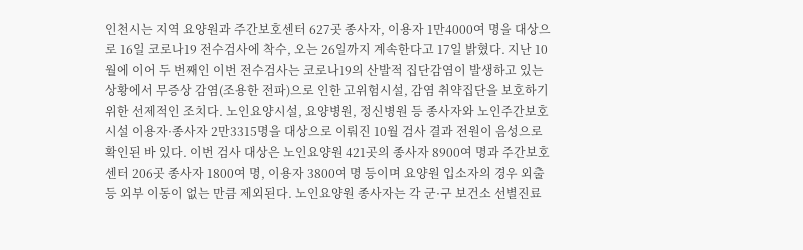인천시는 지역 요양원과 주간보호센터 627곳 종사자, 이용자 1만4000여 명을 대상으로 16일 코로나19 전수검사에 착수, 오는 26일까지 계속한다고 17일 밝혔다. 지난 10월에 이어 두 번째인 이번 전수검사는 코로나19의 산발적 집단감염이 발생하고 있는 상황에서 무증상 감염(조용한 전파)으로 인한 고위험시설, 감염 취약집단을 보호하기 위한 선제적인 조치다. 노인요양시설, 요양병원, 정신병원 등 종사자와 노인주간보호시설 이용자·종사자 2만3315명을 대상으로 이뤄진 10월 검사 결과 전원이 음성으로 확인된 바 있다. 이번 검사 대상은 노인요양원 421곳의 종사자 8900여 명과 주간보호센터 206곳 종사자 1800여 명, 이용자 3800여 명 등이며 요양원 입소자의 경우 외출 등 외부 이동이 없는 만큼 제외된다. 노인요양원 종사자는 각 군·구 보건소 선별진료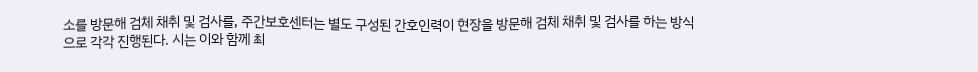소를 방문해 검체 채취 및 검사를, 주간보호센터는 별도 구성된 간호인력이 현장을 방문해 검체 채취 및 검사를 하는 방식으로 각각 진행된다. 시는 이와 함께 최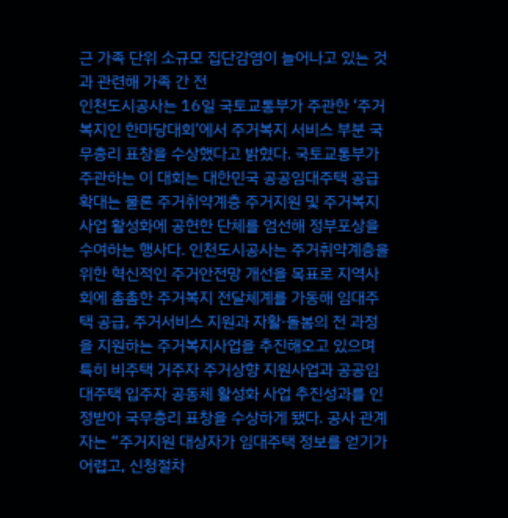근 가족 단위 소규모 집단감염이 늘어나고 있는 것과 관련해 가족 간 전
인천도시공사는 16일 국토교통부가 주관한 ‘주거복지인 한마당대회’에서 주거복지 서비스 부분 국무총리 표창을 수상했다고 밝혔다. 국토교통부가 주관하는 이 대회는 대한민국 공공임대주택 공급확대는 물론 주거취약계층 주거지원 및 주거복지사업 활성화에 공헌한 단체를 엄선해 정부포상을 수여하는 행사다. 인천도시공사는 주거취약계층을 위한 혁신적인 주거안전망 개선을 목표로 지역사회에 촘촘한 주거복지 전달체계를 가동해 임대주택 공급, 주거서비스 지원과 자활·돌봄의 전 과정을 지원하는 주거복지사업을 추진해오고 있으며 특히 비주택 거주자 주거상향 지원사업과 공공임대주택 입주자 공동체 활성화 사업 추진성과를 인정받아 국무총리 표창을 수상하게 됐다. 공사 관계자는 “주거지원 대상자가 임대주택 정보를 얻기가 어렵고, 신청절차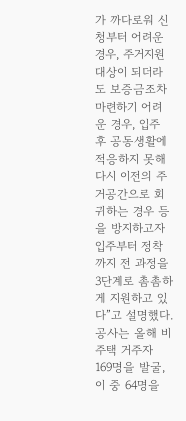가 까다로워 신청부터 어려운 경우, 주거지원 대상이 되더라도 보증금조차 마련하기 어려운 경우, 입주 후 공동생활에 적응하지 못해 다시 이전의 주거공간으로 회귀하는 경우 등을 방지하고자 입주부터 정착까지 전 과정을 3단계로 촘촘하게 지원하고 있다”고 설명했다. 공사는 올해 비주택 거주자 169명을 발굴, 이 중 64명을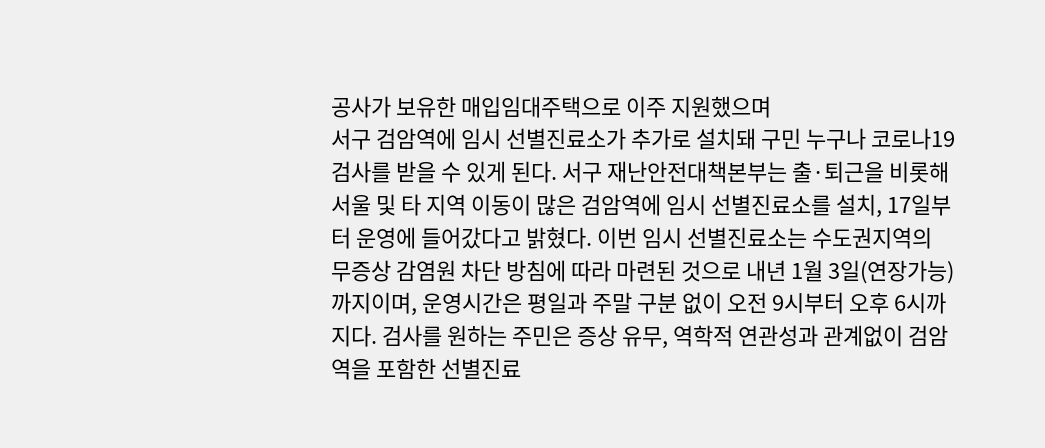공사가 보유한 매입임대주택으로 이주 지원했으며
서구 검암역에 임시 선별진료소가 추가로 설치돼 구민 누구나 코로나19 검사를 받을 수 있게 된다. 서구 재난안전대책본부는 출·퇴근을 비롯해 서울 및 타 지역 이동이 많은 검암역에 임시 선별진료소를 설치, 17일부터 운영에 들어갔다고 밝혔다. 이번 임시 선별진료소는 수도권지역의 무증상 감염원 차단 방침에 따라 마련된 것으로 내년 1월 3일(연장가능)까지이며, 운영시간은 평일과 주말 구분 없이 오전 9시부터 오후 6시까지다. 검사를 원하는 주민은 증상 유무, 역학적 연관성과 관계없이 검암역을 포함한 선별진료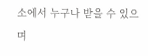소에서 누구나 받을 수 있으며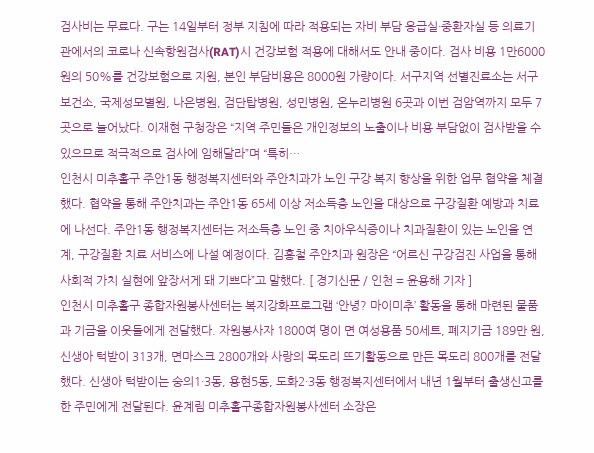검사비는 무료다. 구는 14일부터 정부 지침에 따라 적용되는 자비 부담 응급실·중환자실 등 의료기관에서의 코로나 신속항원검사(RAT)시 건강보험 적용에 대해서도 안내 중이다. 검사 비용 1만6000원의 50%를 건강보험으로 지원, 본인 부담비용은 8000원 가량이다. 서구지역 선별진료소는 서구보건소, 국제성모별원, 나은병원, 검단탑병원, 성민병원, 온누리병원 6곳과 이번 검암역까지 모두 7곳으로 늘어났다. 이재현 구청장은 “지역 주민들은 개인정보의 노출이나 비용 부담없이 검사받을 수 있으므로 적극적으로 검사에 임해달라”며 “특히…
인천시 미추홀구 주안1동 행정복지센터와 주안치과가 노인 구강 복지 향상을 위한 업무 협약을 체결했다. 협약을 통해 주안치과는 주안1동 65세 이상 저소득층 노인을 대상으로 구강질환 예방과 치료에 나선다. 주안1동 행정복지센터는 저소득층 노인 중 치아우식증이나 치과질환이 있는 노인을 연계, 구강질환 치료 서비스에 나설 예정이다. 김홍철 주안치과 원장은 “어르신 구강검진 사업을 통해 사회적 가치 실현에 앞장서게 돼 기쁘다”고 말했다. [ 경기신문 / 인천 = 윤용해 기자 ]
인천시 미추홀구 종합자원봉사센터는 복지강화프로그램 ‘안녕? 마이미추’ 활동을 통해 마련된 물품과 기금을 이웃들에게 전달했다. 자원봉사자 1800여 명이 면 여성용품 50세트, 폐지기금 189만 원, 신생아 턱받이 313개, 면마스크 2800개와 사랑의 목도리 뜨기활동으로 만든 목도리 800개를 전달했다. 신생아 턱받이는 숭의1·3동, 용현5동, 도화2·3동 행정복지센터에서 내년 1월부터 출생신고를 한 주민에게 전달된다. 윤계림 미추홀구종합자원봉사센터 소장은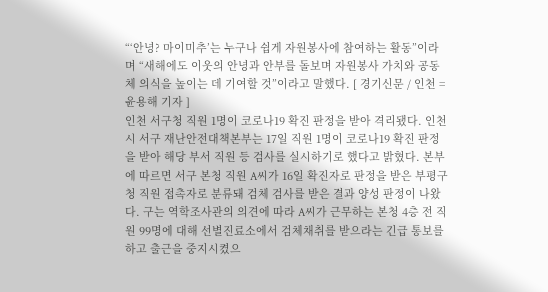“‘안녕? 마이미추’는 누구나 쉽게 자원봉사에 참여하는 활동”이라며 “새해에도 이웃의 안녕과 안부를 돌보며 자원봉사 가치와 공동체 의식을 높이는 데 기여할 것”이라고 말했다. [ 경기신문 / 인천 = 윤용해 기자 ]
인천 서구청 직원 1명이 코로나19 확진 판정을 받아 격리됐다. 인천시 서구 재난안전대책본부는 17일 직원 1명이 코로나19 확진 판정을 받아 해당 부서 직원 등 검사를 실시하기로 했다고 밝혔다. 본부에 따르면 서구 본청 직원 A씨가 16일 확진자로 판정을 받은 부평구청 직원 접촉자로 분류돼 검체 검사를 받은 결과 양성 판정이 나왔다. 구는 역학조사관의 의견에 따라 A씨가 근무하는 본청 4층 전 직원 99명에 대해 선별진료소에서 검체채취를 받으라는 긴급 통보를 하고 출근을 중지시켰으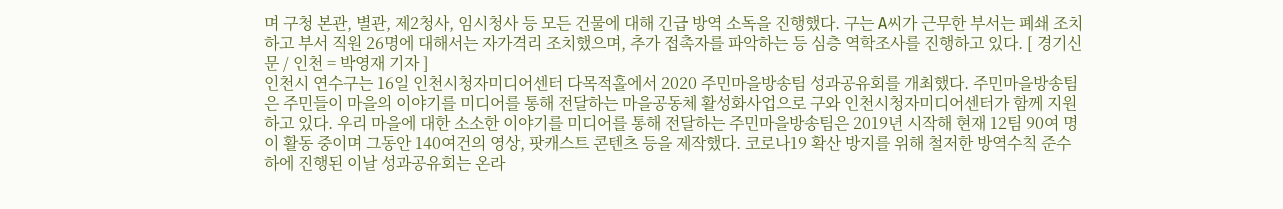며 구청 본관, 별관, 제2청사, 임시청사 등 모든 건물에 대해 긴급 방역 소독을 진행했다. 구는 A씨가 근무한 부서는 폐쇄 조치하고 부서 직원 26명에 대해서는 자가격리 조치했으며, 추가 접촉자를 파악하는 등 심층 역학조사를 진행하고 있다. [ 경기신문 / 인천 = 박영재 기자 ]
인천시 연수구는 16일 인천시청자미디어센터 다목적홀에서 2020 주민마을방송팀 성과공유회를 개최했다. 주민마을방송팀은 주민들이 마을의 이야기를 미디어를 통해 전달하는 마을공동체 활성화사업으로 구와 인천시청자미디어센터가 함께 지원하고 있다. 우리 마을에 대한 소소한 이야기를 미디어를 통해 전달하는 주민마을방송팀은 2019년 시작해 현재 12팀 90여 명이 활동 중이며 그동안 140여건의 영상, 팟캐스트 콘텐츠 등을 제작했다. 코로나19 확산 방지를 위해 철저한 방역수칙 준수 하에 진행된 이날 성과공유회는 온라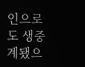인으로도 생중계됐으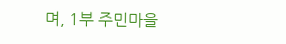며, 1부 주민마을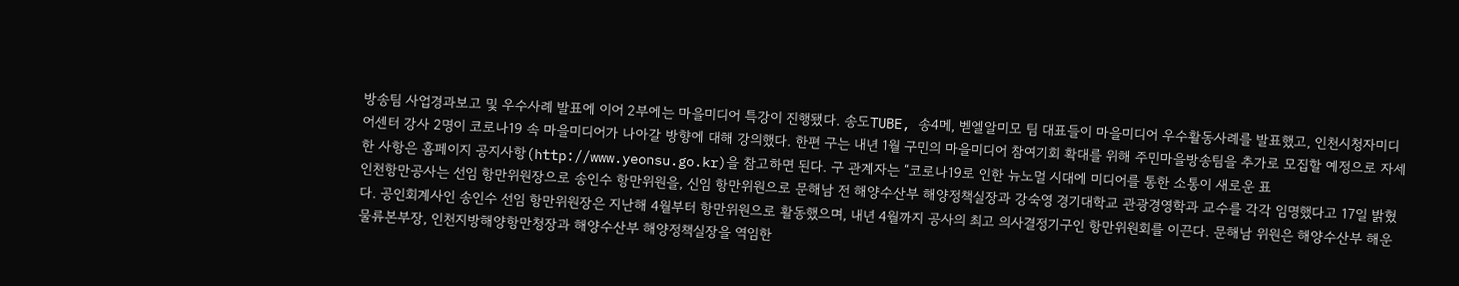방송팀 사업경과보고 및 우수사례 발표에 이어 2부에는 마을미디어 특강이 진행됐다. 송도TUBE, 송4메, 벧엘알미모 팀 대표들이 마을미디어 우수활동사례를 발표했고, 인천시청자미디어센터 강사 2명이 코로나19 속 마을미디어가 나아갈 방향에 대해 강의했다. 한편 구는 내년 1월 구민의 마을미디어 참여기회 확대를 위해 주민마을방송팀을 추가로 모집할 예정으로 자세한 사항은 홈페이지 공지사항(http://www.yeonsu.go.kr)을 참고하면 된다. 구 관계자는 “코로나19로 인한 뉴노멀 시대에 미디어를 통한 소통이 새로운 표
인천항만공사는 선임 항만위원장으로 송인수 항만위원을, 신임 항만위원으로 문해남 전 해양수산부 해양정책실장과 강숙영 경기대학교 관광경영학과 교수를 각각 임명했다고 17일 밝혔다. 공인회계사인 송인수 선임 항만위원장은 지난해 4월부터 항만위원으로 활동했으며, 내년 4월까지 공사의 최고 의사결정기구인 항만위원회를 이끈다. 문해남 위원은 해양수산부 해운물류본부장, 인천지방해양항만청장과 해양수산부 해양정책실장을 역임한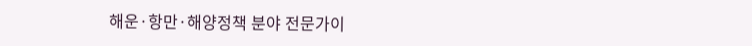해운·항만·해양정책 분야 전문가이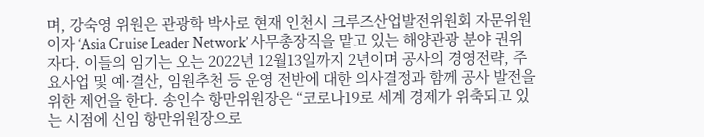며, 강숙영 위원은 관광학 박사로 현재 인천시 크루즈산업발전위원회 자문위원이자 ‘Asia Cruise Leader Network’ 사무총장직을 맡고 있는 해양관광 분야 권위자다. 이들의 임기는 오는 2022년 12월13일까지 2년이며 공사의 경영전략, 주요사업 및 예·결산, 임원추천 등 운영 전반에 대한 의사결정과 함께 공사 발전을 위한 제언을 한다. 송인수 항만위원장은 “코로나19로 세계 경제가 위축되고 있는 시점에 신임 항만위원장으로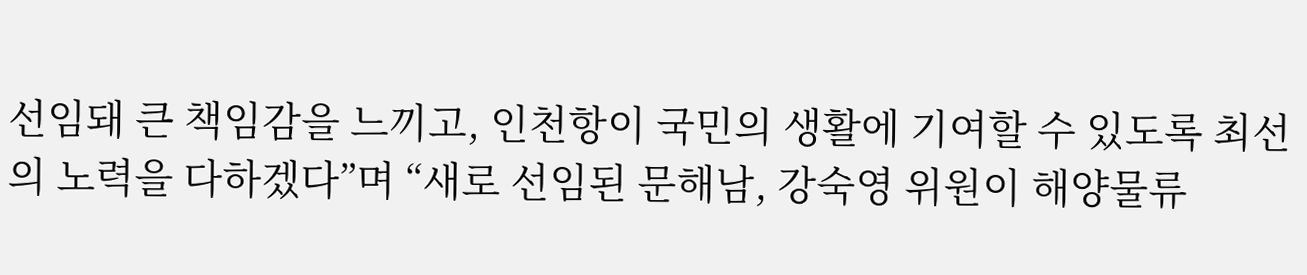선임돼 큰 책임감을 느끼고, 인천항이 국민의 생활에 기여할 수 있도록 최선의 노력을 다하겠다”며 “새로 선임된 문해남, 강숙영 위원이 해양물류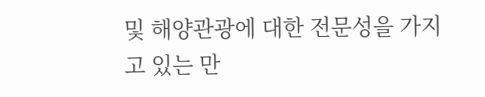및 해양관광에 대한 전문성을 가지고 있는 만